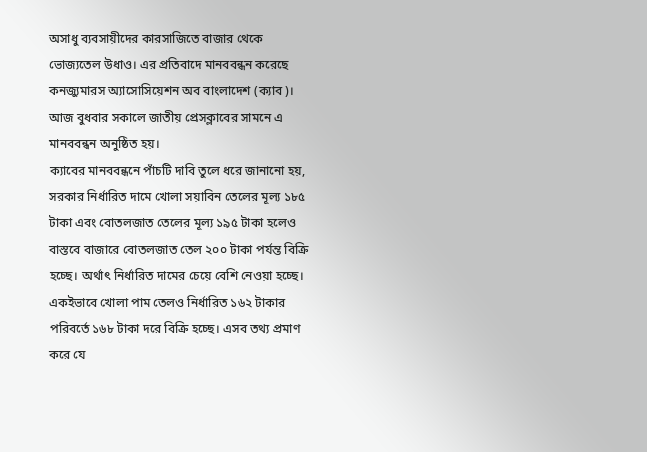অসাধু ব্যবসায়ীদের কারসাজিতে বাজার থেকে ভোজ্যতেল উধাও। এর প্রতিবাদে মানববন্ধন করেছে কনজ্যুমারস অ্যাসোসিয়েশন অব বাংলাদেশ (ক্যাব)। আজ বুধবার সকালে জাতীয় প্রেসক্লাবের সামনে এ মানববন্ধন অনুষ্ঠিত হয়।
ক্যাবের মানববন্ধনে পাঁচটি দাবি তুলে ধরে জানানো হয়, সরকার নির্ধারিত দামে খোলা সয়াবিন তেলের মূল্য ১৮৫ টাকা এবং বোতলজাত তেলের মূল্য ১৯৫ টাকা হলেও বাস্তবে বাজারে বোতলজাত তেল ২০০ টাকা পর্যন্ত বিক্রি হচ্ছে। অর্থাৎ নির্ধারিত দামের চেয়ে বেশি নেওয়া হচ্ছে। একইভাবে খোলা পাম তেলও নির্ধারিত ১৬২ টাকার পরিবর্তে ১৬৮ টাকা দরে বিক্রি হচ্ছে। এসব তথ্য প্রমাণ করে যে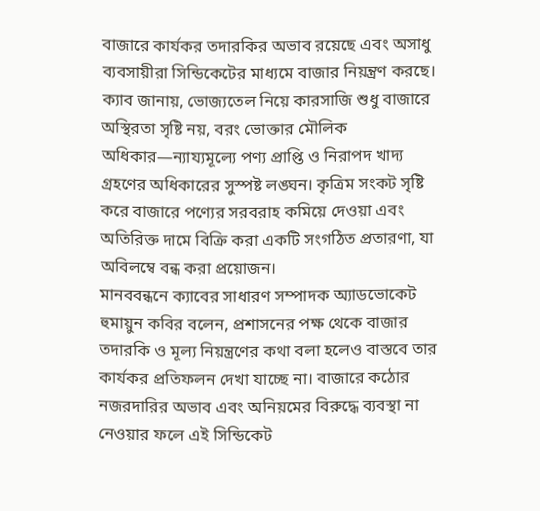বাজারে কার্যকর তদারকির অভাব রয়েছে এবং অসাধু ব্যবসায়ীরা সিন্ডিকেটের মাধ্যমে বাজার নিয়ন্ত্রণ করছে।
ক্যাব জানায়, ভোজ্যতেল নিয়ে কারসাজি শুধু বাজারে অস্থিরতা সৃষ্টি নয়, বরং ভোক্তার মৌলিক অধিকার—ন্যায্যমূল্যে পণ্য প্রাপ্তি ও নিরাপদ খাদ্য গ্রহণের অধিকারের সুস্পষ্ট লঙ্ঘন। কৃত্রিম সংকট সৃষ্টি করে বাজারে পণ্যের সরবরাহ কমিয়ে দেওয়া এবং অতিরিক্ত দামে বিক্রি করা একটি সংগঠিত প্রতারণা, যা অবিলম্বে বন্ধ করা প্রয়োজন।
মানববন্ধনে ক্যাবের সাধারণ সম্পাদক অ্যাডভোকেট হুমায়ুন কবির বলেন, প্রশাসনের পক্ষ থেকে বাজার তদারকি ও মূল্য নিয়ন্ত্রণের কথা বলা হলেও বাস্তবে তার কার্যকর প্রতিফলন দেখা যাচ্ছে না। বাজারে কঠোর নজরদারির অভাব এবং অনিয়মের বিরুদ্ধে ব্যবস্থা না নেওয়ার ফলে এই সিন্ডিকেট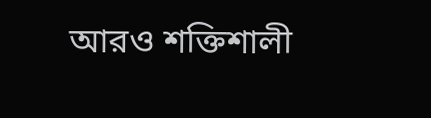আরও শক্তিশালী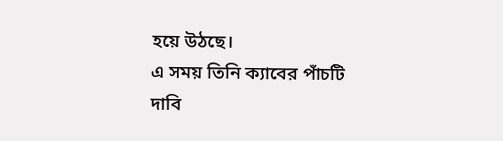হয়ে উঠছে।
এ সময় তিনি ক্যাবের পাঁচটি দাবি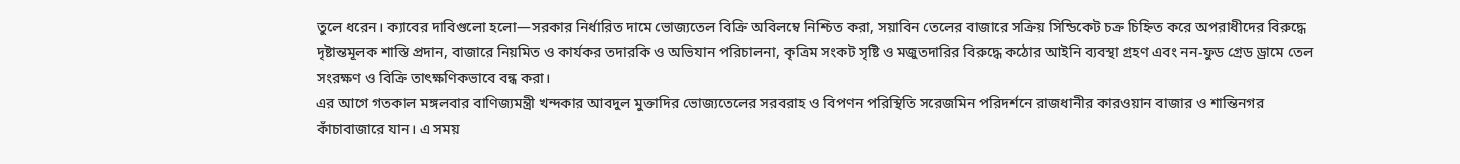তুলে ধরেন। ক্যাবের দাবিগুলো হলো—সরকার নির্ধারিত দামে ভোজ্যতেল বিক্রি অবিলম্বে নিশ্চিত করা, সয়াবিন তেলের বাজারে সক্রিয় সিন্ডিকেট চক্র চিহ্নিত করে অপরাধীদের বিরুদ্ধে দৃষ্টান্তমূলক শাস্তি প্রদান, বাজারে নিয়মিত ও কার্যকর তদারকি ও অভিযান পরিচালনা, কৃত্রিম সংকট সৃষ্টি ও মজুতদারির বিরুদ্ধে কঠোর আইনি ব্যবস্থা গ্রহণ এবং নন-ফুড গ্রেড ড্রামে তেল সংরক্ষণ ও বিক্রি তাৎক্ষণিকভাবে বন্ধ করা।
এর আগে গতকাল মঙ্গলবার বাণিজ্যমন্ত্রী খন্দকার আবদুল মুক্তাদির ভোজ্যতেলের সরবরাহ ও বিপণন পরিস্থিতি সরেজমিন পরিদর্শনে রাজধানীর কারওয়ান বাজার ও শান্তিনগর কাঁচাবাজারে যান। এ সময়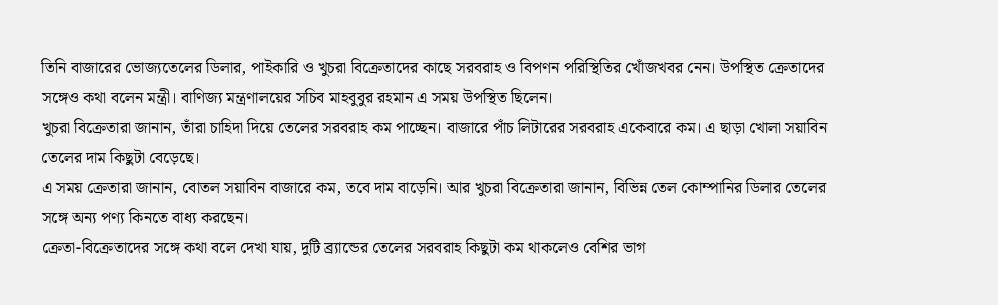তিনি বাজারের ভোজ্যতেলের ডিলার, পাইকারি ও খুচরা বিক্রেতাদের কাছে সরবরাহ ও বিপণন পরিস্থিতির খোঁজখবর নেন। উপস্থিত ক্রেতাদের সঙ্গেও কথা বলেন মন্ত্রী। বাণিজ্য মন্ত্রণালয়ের সচিব মাহবুবুর রহমান এ সময় উপস্থিত ছিলেন।
খুচরা বিক্রেতারা জানান, তাঁরা চাহিদা দিয়ে তেলের সরবরাহ কম পাচ্ছেন। বাজারে পাঁচ লিটারের সরবরাহ একেবারে কম। এ ছাড়া খোলা সয়াবিন তেলের দাম কিছুটা বেড়েছে।
এ সময় ক্রেতারা জানান, বোতল সয়াবিন বাজারে কম, তবে দাম বাড়েনি। আর খুচরা বিক্রেতারা জানান, বিভিন্ন তেল কোম্পানির ডিলার তেলের সঙ্গে অন্য পণ্য কিনতে বাধ্য করছেন।
ক্রেতা-বিক্রেতাদের সঙ্গে কথা বলে দেখা যায়, দুটি ব্র্যান্ডের তেলের সরবরাহ কিছুটা কম থাকলেও বেশির ভাগ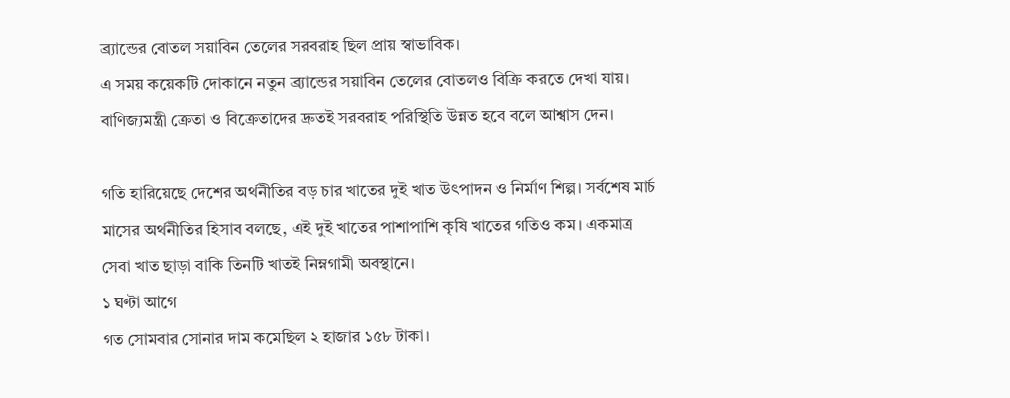ব্র্যান্ডের বোতল সয়াবিন তেলের সরবরাহ ছিল প্রায় স্বাভাবিক।
এ সময় কয়েকটি দোকানে নতুন ব্র্যান্ডের সয়াবিন তেলের বোতলও বিক্রি করতে দেখা যায়। বাণিজ্যমন্ত্রী ক্রেতা ও বিক্রেতাদের দ্রুতই সরবরাহ পরিস্থিতি উন্নত হবে বলে আশ্বাস দেন।

গতি হারিয়েছে দেশের অর্থনীতির বড় চার খাতের দুই খাত উৎপাদন ও নির্মাণ শিল্প। সর্বশেষ মার্চ মাসের অর্থনীতির হিসাব বলছে, এই দুই খাতের পাশাপাশি কৃষি খাতের গতিও কম। একমাত্র সেবা খাত ছাড়া বাকি তিনটি খাতই নিম্নগামী অবস্থানে।
১ ঘণ্টা আগে
গত সোমবার সোনার দাম কমেছিল ২ হাজার ১৫৮ টাকা।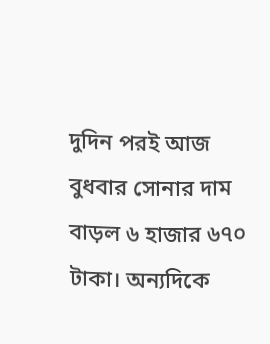দুদিন পরই আজ বুধবার সোনার দাম বাড়ল ৬ হাজার ৬৭০ টাকা। অন্যদিকে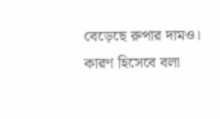বেড়েছে রুপার দামও। কারণ হিসেবে বলা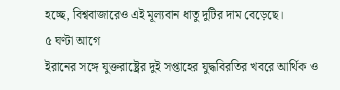হচ্ছে, বিশ্ববাজারেও এই মূল্যবান ধাতু দুটির দাম বেড়েছে।
৫ ঘণ্টা আগে
ইরানের সঙ্গে যুক্তরাষ্ট্রের দুই সপ্তাহের যুদ্ধবিরতির খবরে আর্থিক ও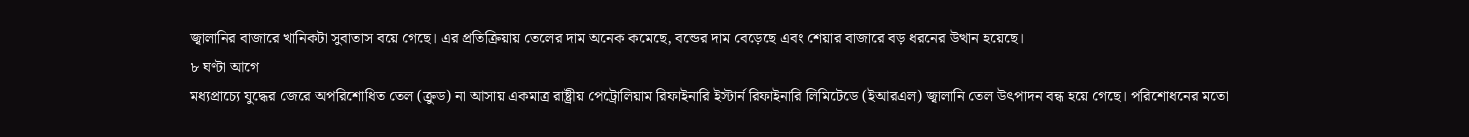জ্বালানির বাজারে খানিকটা সুবাতাস বয়ে গেছে। এর প্রতিক্রিয়ায় তেলের দাম অনেক কমেছে, বন্ডের দাম বেড়েছে এবং শেয়ার বাজারে বড় ধরনের উত্থান হয়েছে।
৮ ঘণ্টা আগে
মধ্যপ্রাচ্যে যুদ্ধের জেরে অপরিশোধিত তেল (ক্রুড) না আসায় একমাত্র রাষ্ট্রীয় পেট্রোলিয়াম রিফাইনারি ইস্টার্ন রিফাইনারি লিমিটেডে (ইআরএল) জ্বালানি তেল উৎপাদন বন্ধ হয়ে গেছে। পরিশোধনের মতো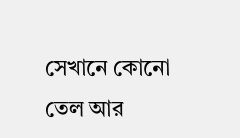সেখানে কোনো তেল আর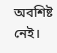অবশিষ্ট নেই।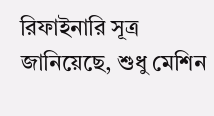রিফাইনারি সূত্র জানিয়েছে, শুধু মেশিন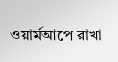ওয়ার্মআপে রাখা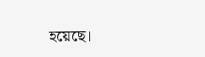হয়েছে।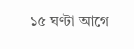১৫ ঘণ্টা আগে